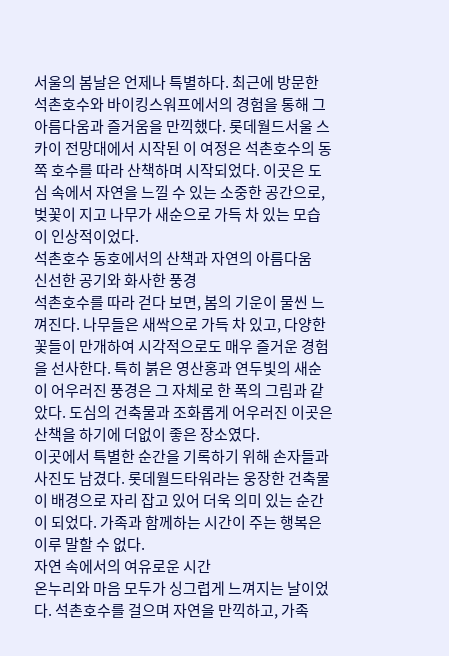서울의 봄날은 언제나 특별하다. 최근에 방문한 석촌호수와 바이킹스워프에서의 경험을 통해 그 아름다움과 즐거움을 만끽했다. 롯데월드서울 스카이 전망대에서 시작된 이 여정은 석촌호수의 동쪽 호수를 따라 산책하며 시작되었다. 이곳은 도심 속에서 자연을 느낄 수 있는 소중한 공간으로, 벚꽃이 지고 나무가 새순으로 가득 차 있는 모습이 인상적이었다.
석촌호수 동호에서의 산책과 자연의 아름다움
신선한 공기와 화사한 풍경
석촌호수를 따라 걷다 보면, 봄의 기운이 물씬 느껴진다. 나무들은 새싹으로 가득 차 있고, 다양한 꽃들이 만개하여 시각적으로도 매우 즐거운 경험을 선사한다. 특히 붉은 영산홍과 연두빛의 새순이 어우러진 풍경은 그 자체로 한 폭의 그림과 같았다. 도심의 건축물과 조화롭게 어우러진 이곳은 산책을 하기에 더없이 좋은 장소였다.
이곳에서 특별한 순간을 기록하기 위해 손자들과 사진도 남겼다. 롯데월드타워라는 웅장한 건축물이 배경으로 자리 잡고 있어 더욱 의미 있는 순간이 되었다. 가족과 함께하는 시간이 주는 행복은 이루 말할 수 없다.
자연 속에서의 여유로운 시간
온누리와 마음 모두가 싱그럽게 느껴지는 날이었다. 석촌호수를 걸으며 자연을 만끽하고, 가족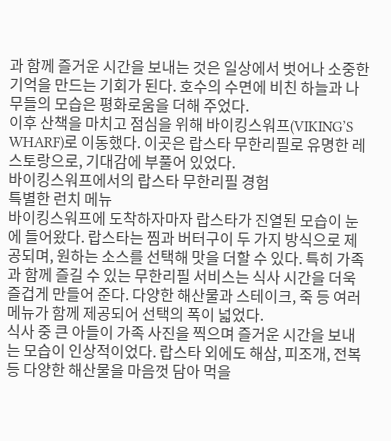과 함께 즐거운 시간을 보내는 것은 일상에서 벗어나 소중한 기억을 만드는 기회가 된다. 호수의 수면에 비친 하늘과 나무들의 모습은 평화로움을 더해 주었다.
이후 산책을 마치고 점심을 위해 바이킹스워프(VIKING’S WHARF)로 이동했다. 이곳은 랍스타 무한리필로 유명한 레스토랑으로, 기대감에 부풀어 있었다.
바이킹스워프에서의 랍스타 무한리필 경험
특별한 런치 메뉴
바이킹스워프에 도착하자마자 랍스타가 진열된 모습이 눈에 들어왔다. 랍스타는 찜과 버터구이 두 가지 방식으로 제공되며, 원하는 소스를 선택해 맛을 더할 수 있다. 특히 가족과 함께 즐길 수 있는 무한리필 서비스는 식사 시간을 더욱 즐겁게 만들어 준다. 다양한 해산물과 스테이크, 죽 등 여러 메뉴가 함께 제공되어 선택의 폭이 넓었다.
식사 중 큰 아들이 가족 사진을 찍으며 즐거운 시간을 보내는 모습이 인상적이었다. 랍스타 외에도 해삼, 피조개, 전복 등 다양한 해산물을 마음껏 담아 먹을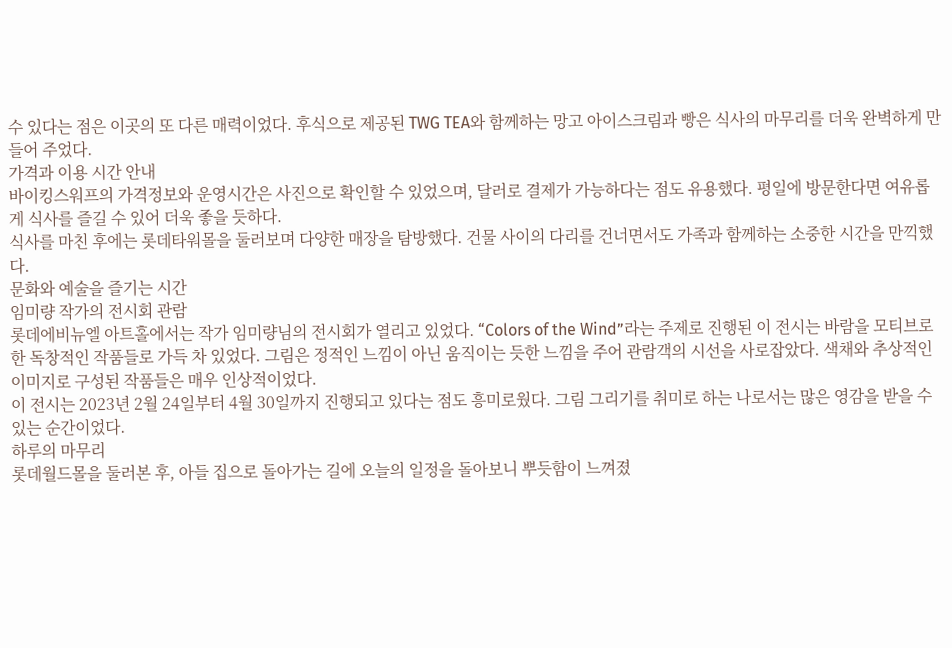수 있다는 점은 이곳의 또 다른 매력이었다. 후식으로 제공된 TWG TEA와 함께하는 망고 아이스크림과 빵은 식사의 마무리를 더욱 완벽하게 만들어 주었다.
가격과 이용 시간 안내
바이킹스워프의 가격정보와 운영시간은 사진으로 확인할 수 있었으며, 달러로 결제가 가능하다는 점도 유용했다. 평일에 방문한다면 여유롭게 식사를 즐길 수 있어 더욱 좋을 듯하다.
식사를 마친 후에는 롯데타워몰을 둘러보며 다양한 매장을 탐방했다. 건물 사이의 다리를 건너면서도 가족과 함께하는 소중한 시간을 만끽했다.
문화와 예술을 즐기는 시간
임미량 작가의 전시회 관람
롯데에비뉴엘 아트홀에서는 작가 임미량님의 전시회가 열리고 있었다. “Colors of the Wind”라는 주제로 진행된 이 전시는 바람을 모티브로 한 독창적인 작품들로 가득 차 있었다. 그림은 정적인 느낌이 아닌 움직이는 듯한 느낌을 주어 관람객의 시선을 사로잡았다. 색채와 추상적인 이미지로 구성된 작품들은 매우 인상적이었다.
이 전시는 2023년 2월 24일부터 4월 30일까지 진행되고 있다는 점도 흥미로웠다. 그림 그리기를 취미로 하는 나로서는 많은 영감을 받을 수 있는 순간이었다.
하루의 마무리
롯데월드몰을 둘러본 후, 아들 집으로 돌아가는 길에 오늘의 일정을 돌아보니 뿌듯함이 느껴졌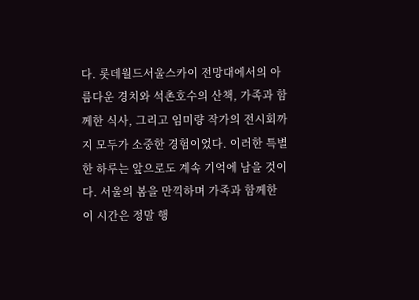다. 롯데월드서울스카이 전망대에서의 아름다운 경치와 석촌호수의 산책, 가족과 함께한 식사, 그리고 임미량 작가의 전시회까지 모두가 소중한 경험이었다. 이러한 특별한 하루는 앞으로도 계속 기억에 남을 것이다. 서울의 봄을 만끽하며 가족과 함께한 이 시간은 정말 행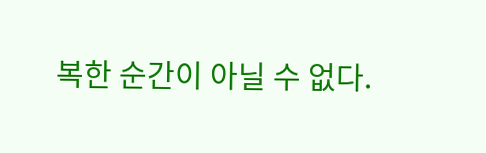복한 순간이 아닐 수 없다.